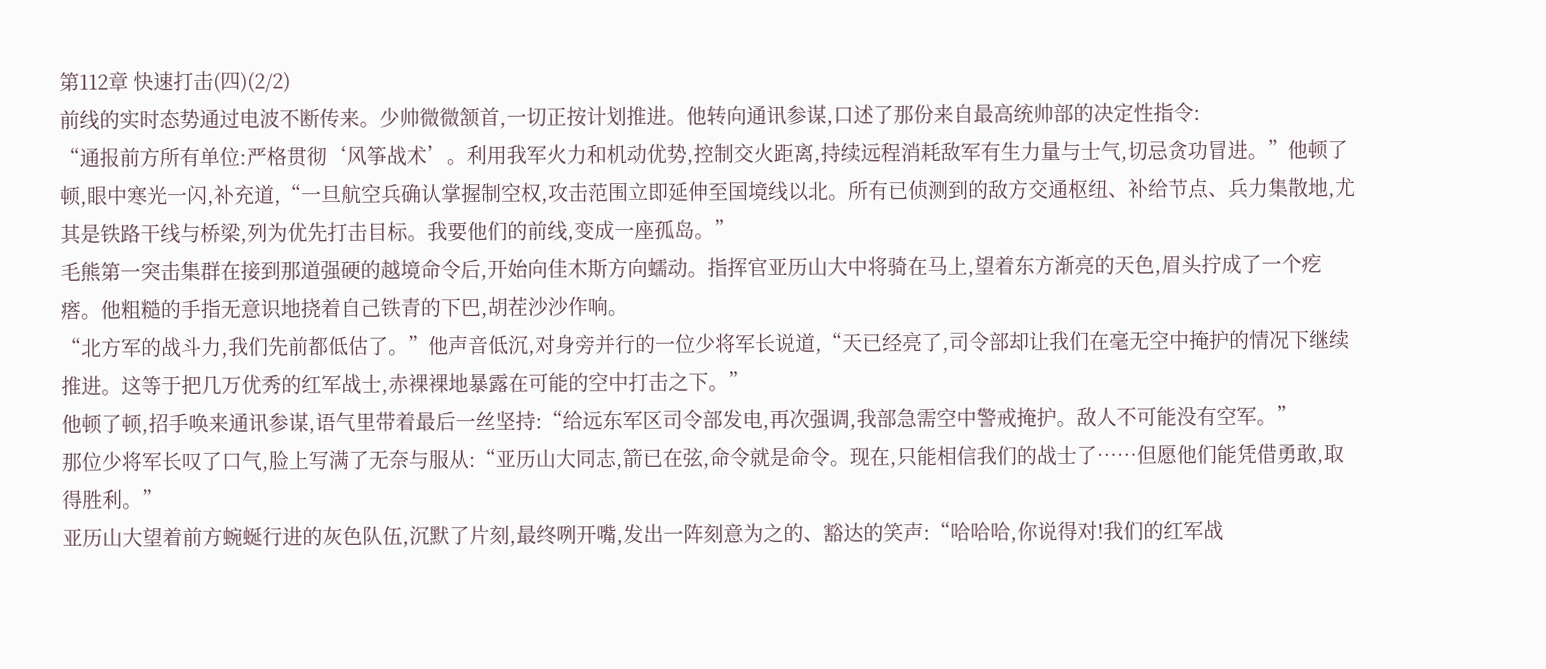第112章 快速打击(四)(2/2)
前线的实时态势通过电波不断传来。少帅微微颔首,一切正按计划推进。他转向通讯参谋,口述了那份来自最高统帅部的决定性指令:
“通报前方所有单位:严格贯彻‘风筝战术’。利用我军火力和机动优势,控制交火距离,持续远程消耗敌军有生力量与士气,切忌贪功冒进。”他顿了顿,眼中寒光一闪,补充道,“一旦航空兵确认掌握制空权,攻击范围立即延伸至国境线以北。所有已侦测到的敌方交通枢纽、补给节点、兵力集散地,尤其是铁路干线与桥梁,列为优先打击目标。我要他们的前线,变成一座孤岛。”
毛熊第一突击集群在接到那道强硬的越境命令后,开始向佳木斯方向蠕动。指挥官亚历山大中将骑在马上,望着东方渐亮的天色,眉头拧成了一个疙瘩。他粗糙的手指无意识地挠着自己铁青的下巴,胡茬沙沙作响。
“北方军的战斗力,我们先前都低估了。”他声音低沉,对身旁并行的一位少将军长说道,“天已经亮了,司令部却让我们在毫无空中掩护的情况下继续推进。这等于把几万优秀的红军战士,赤裸裸地暴露在可能的空中打击之下。”
他顿了顿,招手唤来通讯参谋,语气里带着最后一丝坚持:“给远东军区司令部发电,再次强调,我部急需空中警戒掩护。敌人不可能没有空军。”
那位少将军长叹了口气,脸上写满了无奈与服从:“亚历山大同志,箭已在弦,命令就是命令。现在,只能相信我们的战士了……但愿他们能凭借勇敢,取得胜利。”
亚历山大望着前方蜿蜒行进的灰色队伍,沉默了片刻,最终咧开嘴,发出一阵刻意为之的、豁达的笑声:“哈哈哈,你说得对!我们的红军战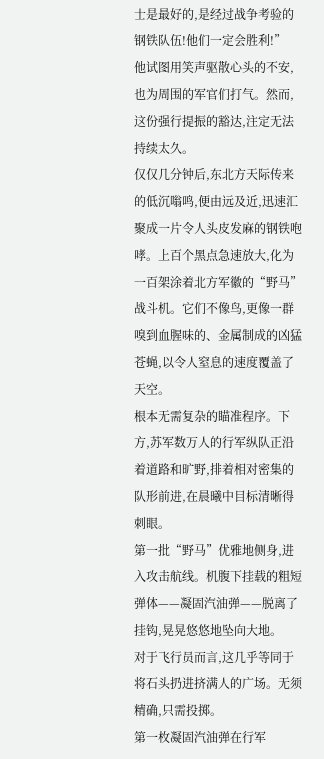士是最好的,是经过战争考验的钢铁队伍!他们一定会胜利!”
他试图用笑声驱散心头的不安,也为周围的军官们打气。然而,这份强行提振的豁达,注定无法持续太久。
仅仅几分钟后,东北方天际传来的低沉嗡鸣,便由远及近,迅速汇聚成一片令人头皮发麻的钢铁咆哮。上百个黑点急速放大,化为一百架涂着北方军徽的“野马”战斗机。它们不像鸟,更像一群嗅到血腥味的、金属制成的凶猛苍蝇,以令人窒息的速度覆盖了天空。
根本无需复杂的瞄准程序。下方,苏军数万人的行军纵队正沿着道路和旷野,排着相对密集的队形前进,在晨曦中目标清晰得刺眼。
第一批“野马”优雅地侧身,进入攻击航线。机腹下挂载的粗短弹体——凝固汽油弹——脱离了挂钩,晃晃悠悠地坠向大地。
对于飞行员而言,这几乎等同于将石头扔进挤满人的广场。无须精确,只需投掷。
第一枚凝固汽油弹在行军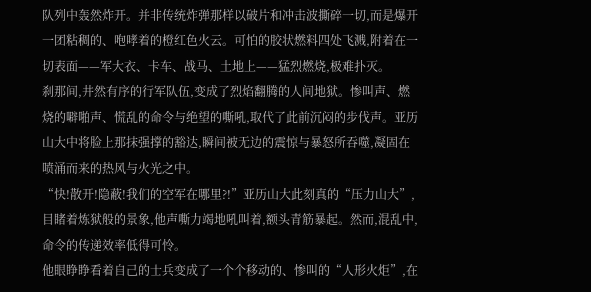队列中轰然炸开。并非传统炸弹那样以破片和冲击波撕碎一切,而是爆开一团粘稠的、咆哮着的橙红色火云。可怕的胶状燃料四处飞溅,附着在一切表面——军大衣、卡车、战马、土地上——猛烈燃烧,极难扑灭。
刹那间,井然有序的行军队伍,变成了烈焰翻腾的人间地狱。惨叫声、燃烧的噼啪声、慌乱的命令与绝望的嘶吼,取代了此前沉闷的步伐声。亚历山大中将脸上那抹强撑的豁达,瞬间被无边的震惊与暴怒所吞噬,凝固在喷涌而来的热风与火光之中。
“快!散开!隐蔽!我们的空军在哪里?!”亚历山大此刻真的“压力山大”,目睹着炼狱般的景象,他声嘶力竭地吼叫着,额头青筋暴起。然而,混乱中,命令的传递效率低得可怜。
他眼睁睁看着自己的士兵变成了一个个移动的、惨叫的“人形火炬”,在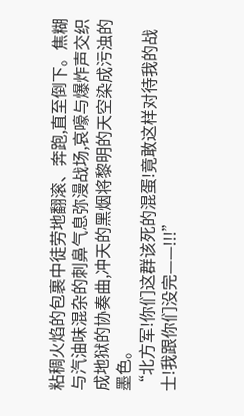粘稠火焰的包裹中徒劳地翻滚、奔跑,直至倒下。焦糊与汽油味混杂的刺鼻气息弥漫战场,哀嚎与爆炸声交织成地狱的协奏曲,冲天的黑烟将黎明的天空染成污浊的墨色。
“北方军!你们这群该死的混蛋!竟敢这样对待我的战士!我跟你们没完——!!!”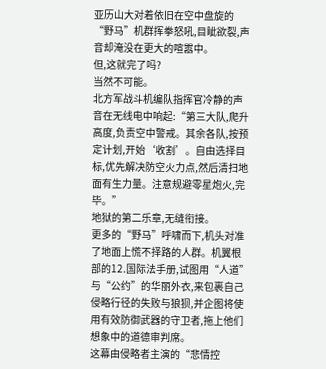亚历山大对着依旧在空中盘旋的“野马”机群挥拳怒吼,目眦欲裂,声音却淹没在更大的喧嚣中。
但,这就完了吗?
当然不可能。
北方军战斗机编队指挥官冷静的声音在无线电中响起:“第三大队,爬升高度,负责空中警戒。其余各队,按预定计划,开始‘收割’。自由选择目标,优先解决防空火力点,然后清扫地面有生力量。注意规避零星炮火,完毕。”
地狱的第二乐章,无缝衔接。
更多的“野马”呼啸而下,机头对准了地面上慌不择路的人群。机翼根部的12.国际法手册,试图用“人道”与“公约”的华丽外衣,来包裹自己侵略行径的失败与狼狈,并企图将使用有效防御武器的守卫者,拖上他们想象中的道德审判席。
这幕由侵略者主演的“悲情控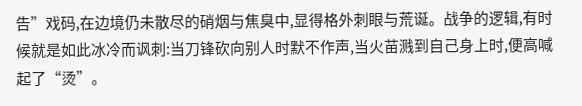告”戏码,在边境仍未散尽的硝烟与焦臭中,显得格外刺眼与荒诞。战争的逻辑,有时候就是如此冰冷而讽刺:当刀锋砍向别人时默不作声,当火苗溅到自己身上时,便高喊起了“烫”。